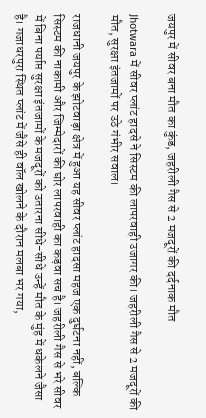जयपुर में सीवर बना मौत का कुंड, जहरीली गैस से 2 मजदूरों की दर्दनाक मौत

Jhotwara में सीवर प्लांट हादसे ने सिस्टम की लापरवाही उजागर की। जहरीली गैस से 2 मजदूरों की मौत, सुरक्षा इंतजामों पर उठे गंभीर सवाल।

राजधानी जयपुर के झोटवाड़ा क्षेत्र में हुआ यह सीवर प्लांट हादसा महज एक दुर्घटना नहीं, बल्कि सिस्टम की नाकामी और जिम्मेदारों की घोर लापरवाही का कड़वा सच है। जहरीली गैस से भरे सीवर में बिना पर्याप्त सुरक्षा इंतजामों के मजदूरों को उतारना सीधे-सीधे उन्हें मौत के मुंह में धकेलने जैसा है। गजाधरपुरा स्थित प्लांट में जैसे ही वॉल खोलने के दौरान मलबा भर गया,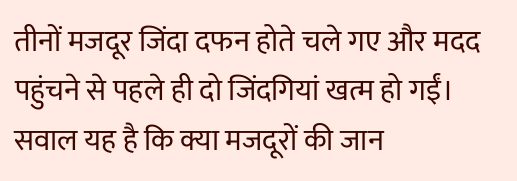तीनों मजदूर जिंदा दफन होते चले गए और मदद पहुंचने से पहले ही दो जिंदगियां खत्म हो गईं। सवाल यह है कि क्या मजदूरों की जान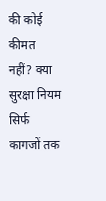की कोई कीमत नहीं? क्या सुरक्षा नियम सिर्फ कागजों तक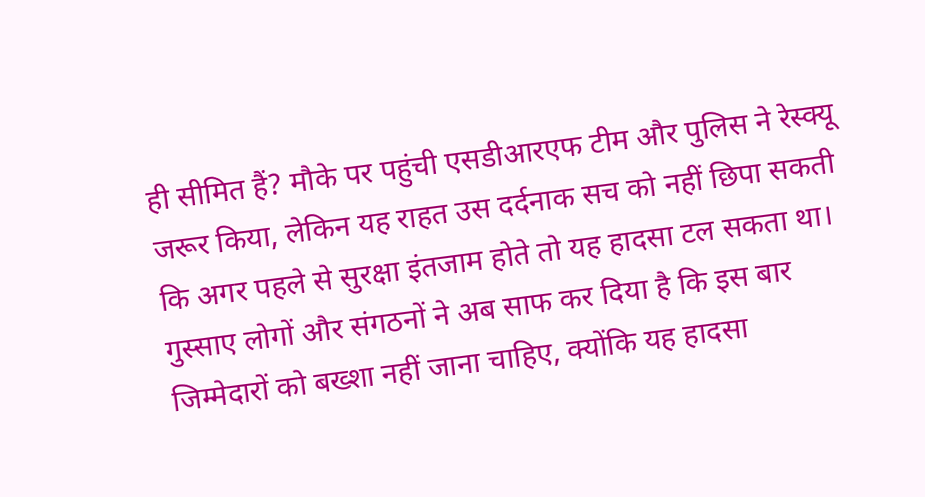ही सीमित हैं? मौके पर पहुंची एसडीआरएफ टीम और पुलिस ने रेस्क्यू जरूर किया, लेकिन यह राहत उस दर्दनाक सच को नहीं छिपा सकती कि अगर पहले से सुरक्षा इंतजाम होते तो यह हादसा टल सकता था। गुस्साए लोगों और संगठनों ने अब साफ कर दिया है कि इस बार जिम्मेदारों को बख्शा नहीं जाना चाहिए, क्योंकि यह हादसा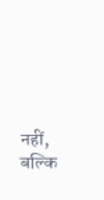नहीं, बल्कि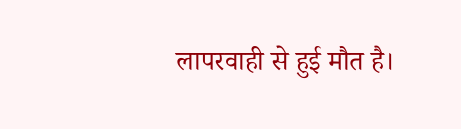लापरवाही से हुई मौत है।